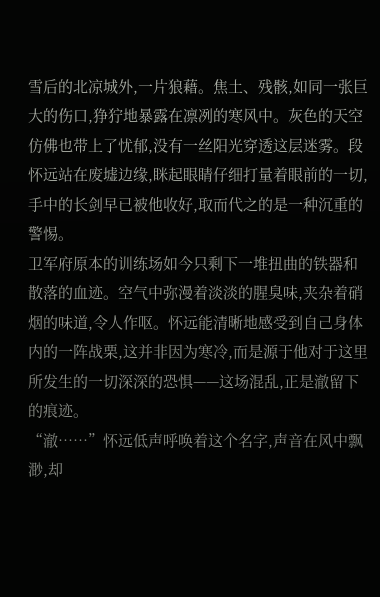雪后的北凉城外,一片狼藉。焦土、残骸,如同一张巨大的伤口,狰狞地暴露在凛冽的寒风中。灰色的天空仿佛也带上了忧郁,没有一丝阳光穿透这层迷雾。段怀远站在废墟边缘,眯起眼睛仔细打量着眼前的一切,手中的长剑早已被他收好,取而代之的是一种沉重的警惕。
卫军府原本的训练场如今只剩下一堆扭曲的铁器和散落的血迹。空气中弥漫着淡淡的腥臭味,夹杂着硝烟的味道,令人作呕。怀远能清晰地感受到自己身体内的一阵战栗,这并非因为寒冷,而是源于他对于这里所发生的一切深深的恐惧——这场混乱,正是澈留下的痕迹。
“澈……”怀远低声呼唤着这个名字,声音在风中飘渺,却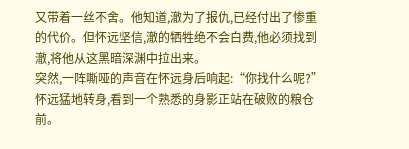又带着一丝不舍。他知道,澈为了报仇,已经付出了惨重的代价。但怀远坚信,澈的牺牲绝不会白费,他必须找到澈,将他从这黑暗深渊中拉出来。
突然,一阵嘶哑的声音在怀远身后响起:“你找什么呢?”
怀远猛地转身,看到一个熟悉的身影正站在破败的粮仓前。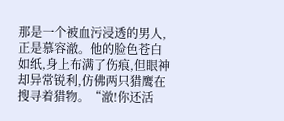那是一个被血污浸透的男人,正是慕容澈。他的脸色苍白如纸,身上布满了伤痕,但眼神却异常锐利,仿佛两只猎鹰在搜寻着猎物。“澈!你还活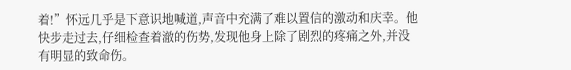着!”怀远几乎是下意识地喊道,声音中充满了难以置信的激动和庆幸。他快步走过去,仔细检查着澈的伤势,发现他身上除了剧烈的疼痛之外,并没有明显的致命伤。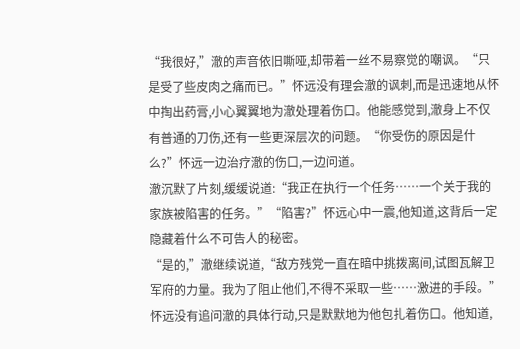“我很好,”澈的声音依旧嘶哑,却带着一丝不易察觉的嘲讽。“只是受了些皮肉之痛而已。”怀远没有理会澈的讽刺,而是迅速地从怀中掏出药膏,小心翼翼地为澈处理着伤口。他能感觉到,澈身上不仅有普通的刀伤,还有一些更深层次的问题。“你受伤的原因是什么?”怀远一边治疗澈的伤口,一边问道。
澈沉默了片刻,缓缓说道:“我正在执行一个任务……一个关于我的家族被陷害的任务。”“陷害?”怀远心中一震,他知道,这背后一定隐藏着什么不可告人的秘密。
“是的,”澈继续说道,“敌方残党一直在暗中挑拨离间,试图瓦解卫军府的力量。我为了阻止他们,不得不采取一些……激进的手段。”怀远没有追问澈的具体行动,只是默默地为他包扎着伤口。他知道,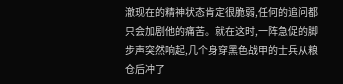澈现在的精神状态肯定很脆弱,任何的追问都只会加剧他的痛苦。就在这时,一阵急促的脚步声突然响起,几个身穿黑色战甲的士兵从粮仓后冲了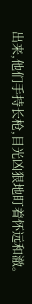出来,他们手持长枪,目光凶狠地盯着怀远和澈。